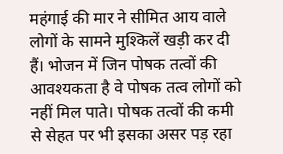महंगाई की मार ने सीमित आय वाले लोगों के सामने मुश्किलें खड़ी कर दी हैं। भोजन में जिन पोषक तत्वों की आवश्यकता है वे पोषक तत्व लोगों को नहीं मिल पाते। पोषक तत्वों की कमी से सेहत पर भी इसका असर पड़ रहा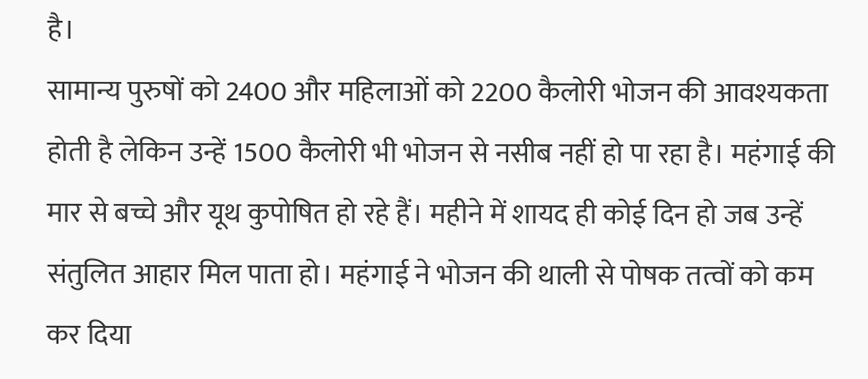है।
सामान्य पुरुषों को 2400 और महिलाओं को 2200 कैलोरी भोजन की आवश्यकता होती है लेकिन उन्हें 1500 कैलोरी भी भोजन से नसीब नहीं हो पा रहा है। महंगाई की मार से बच्चे और यूथ कुपोषित हो रहे हैं। महीने में शायद ही कोई दिन हो जब उन्हें संतुलित आहार मिल पाता हो। महंगाई ने भोजन की थाली से पोषक तत्वों को कम कर दिया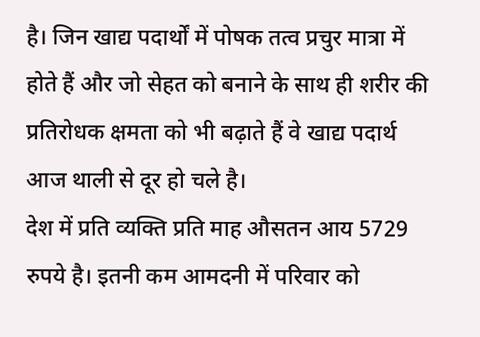है। जिन खाद्य पदार्थों में पोषक तत्व प्रचुर मात्रा में होते हैं और जो सेहत को बनाने के साथ ही शरीर की प्रतिरोधक क्षमता को भी बढ़ाते हैं वे खाद्य पदार्थ आज थाली से दूर हो चले है।
देश में प्रति व्यक्ति प्रति माह औसतन आय 5729 रुपये है। इतनी कम आमदनी में परिवार को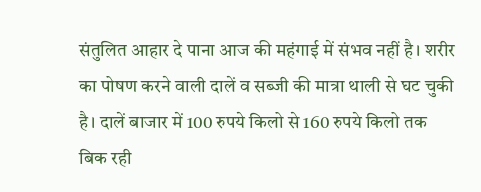संतुलित आहार दे पाना आज की महंगाई में संभव नहीं है। शरीर का पोषण करने वाली दालें व सब्जी की मात्रा थाली से घट चुकी है। दालें बाजार में 100 रुपये किलो से 160 रुपये किलो तक बिक रही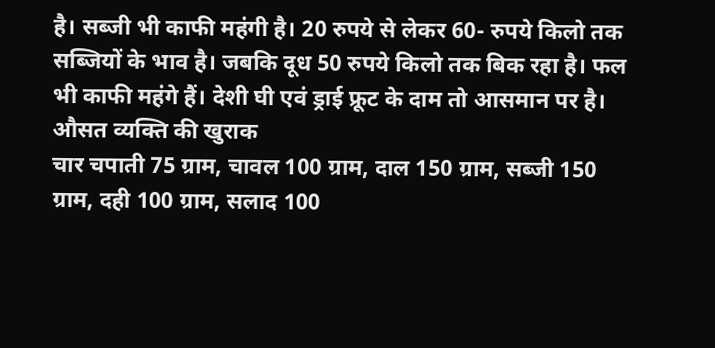है। सब्जी भी काफी महंगी है। 20 रुपये से लेकर 60- रुपये किलो तक सब्जियों के भाव है। जबकि दूध 50 रुपये किलो तक बिक रहा है। फल भी काफी महंगे हैं। देशी घी एवं ड्राई फ्रूट के दाम तो आसमान पर है।
औसत व्यक्ति की खुराक
चार चपाती 75 ग्राम, चावल 100 ग्राम, दाल 150 ग्राम, सब्जी 150 ग्राम, दही 100 ग्राम, सलाद 100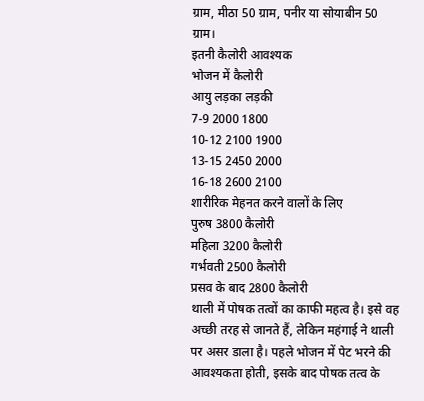ग्राम, मीठा 50 ग्राम, पनीर या सोयाबीन 50 ग्राम।
इतनी कैलोरी आवश्यक
भोजन में कैलोरी
आयु लड़का लड़की
7-9 2000 1800
10-12 2100 1900
13-15 2450 2000
16-18 2600 2100
शारीरिक मेहनत करने वालों के लिए
पुरुष 3800 कैलोरी
महिला 3200 कैलोरी
गर्भवती 2500 कैलोरी
प्रसव के बाद 2800 कैलोरी
थाली में पोषक तत्वों का काफी महत्व है। इसे वह अच्छी तरह से जानते हैं, लेकिन महंगाई ने थाली पर असर डाला है। पहले भोजन में पेट भरने की आवश्यकता होती, इसके बाद पोषक तत्व के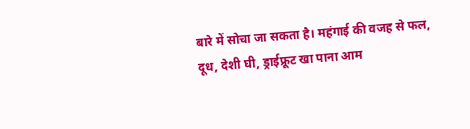बारे में सोचा जा सकता है। महंगाई की वजह से फल, दूध, देशी घी, ड्राईफ्रूट खा पाना आम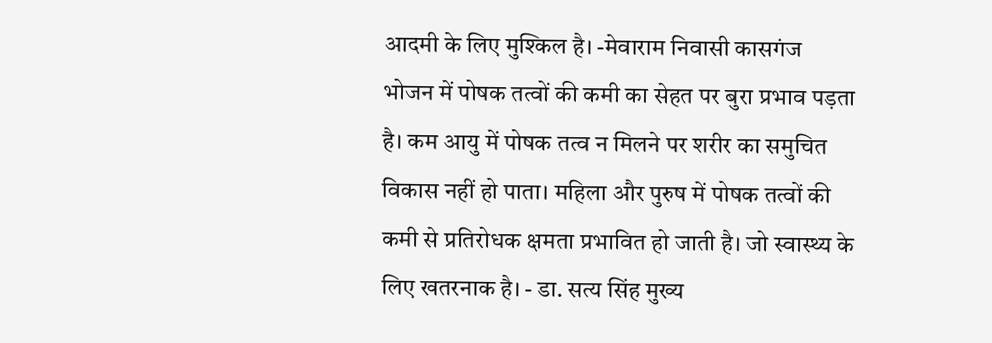आदमी के लिए मुश्किल है। -मेवाराम निवासी कासगंज
भोजन में पोषक तत्वों की कमी का सेहत पर बुरा प्रभाव पड़ता है। कम आयु में पोषक तत्व न मिलने पर शरीर का समुचित विकास नहीं हो पाता। महिला और पुरुष में पोषक तत्वों की कमी से प्रतिरोधक क्षमता प्रभावित हो जाती है। जो स्वास्थ्य के लिए खतरनाक है। - डा. सत्य सिंह मुख्य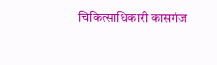चिकित्साधिकारी कासगंज